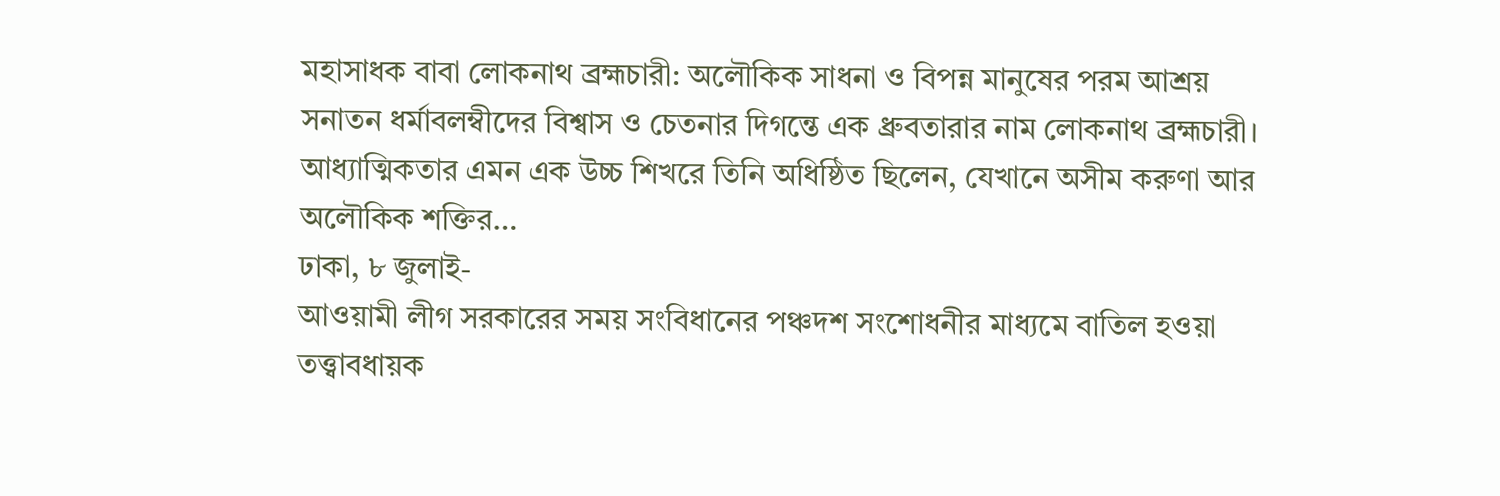মহাসাধক বাবা লোকনাথ ব্রহ্মচারী: অলৌকিক সাধনা ও বিপন্ন মানুষের পরম আশ্রয়
সনাতন ধর্মাবলম্বীদের বিশ্বাস ও চেতনার দিগন্তে এক ধ্রুবতারার নাম লোকনাথ ব্রহ্মচারী। আধ্যাত্মিকতার এমন এক উচ্চ শিখরে তিনি অধিষ্ঠিত ছিলেন, যেখানে অসীম করুণা আর অলৌকিক শক্তির…
ঢাকা, ৮ জুলাই-
আওয়ামী লীগ সরকারের সময় সংবিধানের পঞ্চদশ সংশোধনীর মাধ্যমে বাতিল হওয়া তত্ত্বাবধায়ক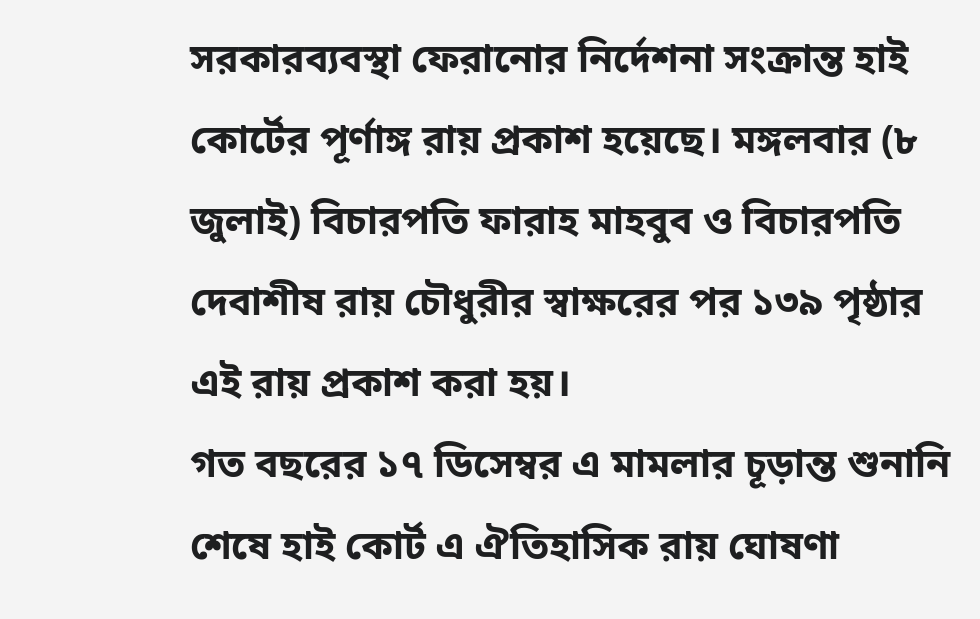সরকারব্যবস্থা ফেরানোর নির্দেশনা সংক্রান্ত হাই কোর্টের পূর্ণাঙ্গ রায় প্রকাশ হয়েছে। মঙ্গলবার (৮ জুলাই) বিচারপতি ফারাহ মাহবুব ও বিচারপতি দেবাশীষ রায় চৌধুরীর স্বাক্ষরের পর ১৩৯ পৃষ্ঠার এই রায় প্রকাশ করা হয়।
গত বছরের ১৭ ডিসেম্বর এ মামলার চূড়ান্ত শুনানি শেষে হাই কোর্ট এ ঐতিহাসিক রায় ঘোষণা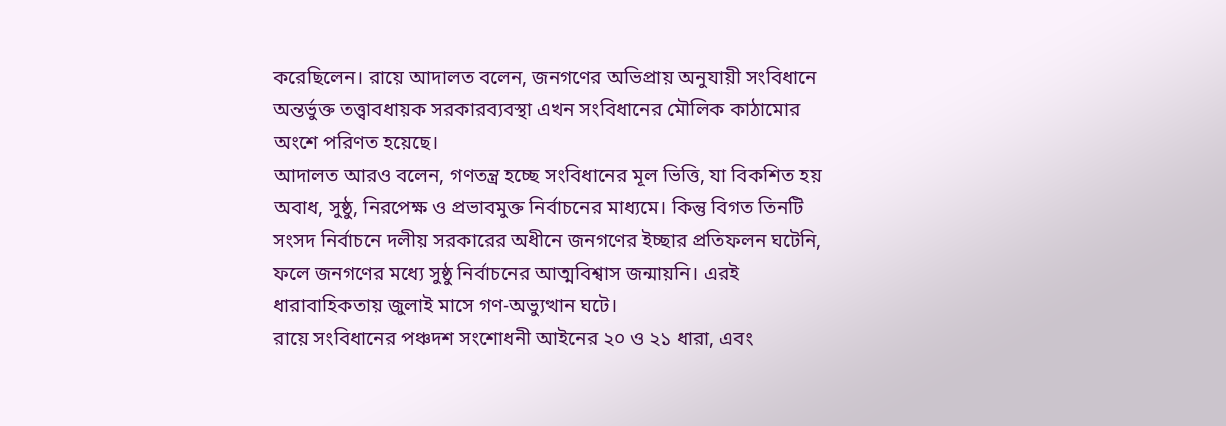করেছিলেন। রায়ে আদালত বলেন, জনগণের অভিপ্রায় অনুযায়ী সংবিধানে অন্তর্ভুক্ত তত্ত্বাবধায়ক সরকারব্যবস্থা এখন সংবিধানের মৌলিক কাঠামোর অংশে পরিণত হয়েছে।
আদালত আরও বলেন, গণতন্ত্র হচ্ছে সংবিধানের মূল ভিত্তি, যা বিকশিত হয় অবাধ, সুষ্ঠু, নিরপেক্ষ ও প্রভাবমুক্ত নির্বাচনের মাধ্যমে। কিন্তু বিগত তিনটি সংসদ নির্বাচনে দলীয় সরকারের অধীনে জনগণের ইচ্ছার প্রতিফলন ঘটেনি, ফলে জনগণের মধ্যে সুষ্ঠু নির্বাচনের আত্মবিশ্বাস জন্মায়নি। এরই ধারাবাহিকতায় জুলাই মাসে গণ-অভ্যুত্থান ঘটে।
রায়ে সংবিধানের পঞ্চদশ সংশোধনী আইনের ২০ ও ২১ ধারা, এবং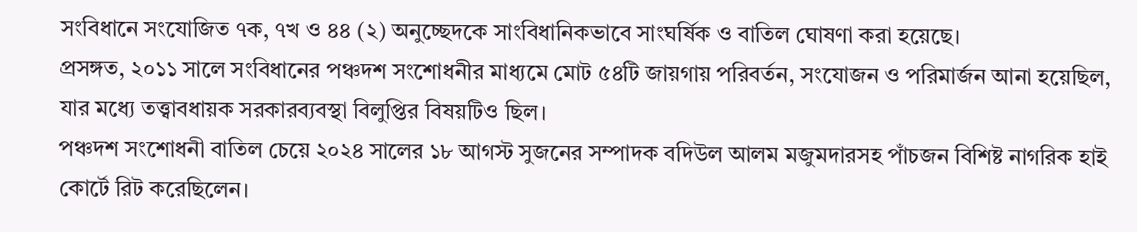সংবিধানে সংযোজিত ৭ক, ৭খ ও ৪৪ (২) অনুচ্ছেদকে সাংবিধানিকভাবে সাংঘর্ষিক ও বাতিল ঘোষণা করা হয়েছে।
প্রসঙ্গত, ২০১১ সালে সংবিধানের পঞ্চদশ সংশোধনীর মাধ্যমে মোট ৫৪টি জায়গায় পরিবর্তন, সংযোজন ও পরিমার্জন আনা হয়েছিল, যার মধ্যে তত্ত্বাবধায়ক সরকারব্যবস্থা বিলুপ্তির বিষয়টিও ছিল।
পঞ্চদশ সংশোধনী বাতিল চেয়ে ২০২৪ সালের ১৮ আগস্ট সুজনের সম্পাদক বদিউল আলম মজুমদারসহ পাঁচজন বিশিষ্ট নাগরিক হাই কোর্টে রিট করেছিলেন।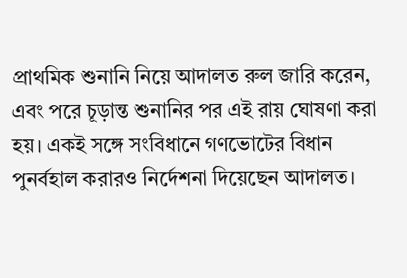প্রাথমিক শুনানি নিয়ে আদালত রুল জারি করেন, এবং পরে চূড়ান্ত শুনানির পর এই রায় ঘোষণা করা হয়। একই সঙ্গে সংবিধানে গণভোটের বিধান পুনর্বহাল করারও নির্দেশনা দিয়েছেন আদালত।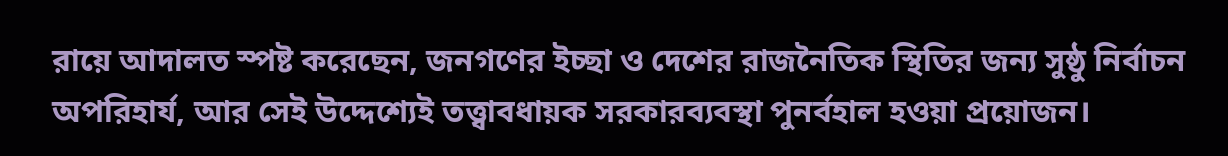রায়ে আদালত স্পষ্ট করেছেন, জনগণের ইচ্ছা ও দেশের রাজনৈতিক স্থিতির জন্য সুষ্ঠু নির্বাচন অপরিহার্য, আর সেই উদ্দেশ্যেই তত্ত্বাবধায়ক সরকারব্যবস্থা পুনর্বহাল হওয়া প্রয়োজন।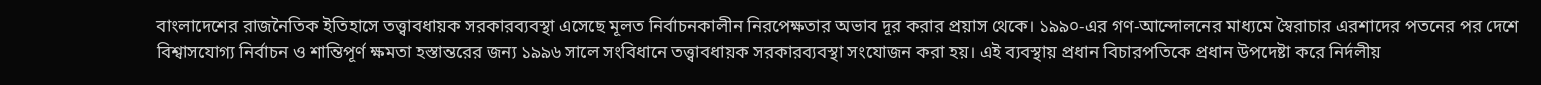বাংলাদেশের রাজনৈতিক ইতিহাসে তত্ত্বাবধায়ক সরকারব্যবস্থা এসেছে মূলত নির্বাচনকালীন নিরপেক্ষতার অভাব দূর করার প্রয়াস থেকে। ১৯৯০-এর গণ-আন্দোলনের মাধ্যমে স্বৈরাচার এরশাদের পতনের পর দেশে বিশ্বাসযোগ্য নির্বাচন ও শান্তিপূর্ণ ক্ষমতা হস্তান্তরের জন্য ১৯৯৬ সালে সংবিধানে তত্ত্বাবধায়ক সরকারব্যবস্থা সংযোজন করা হয়। এই ব্যবস্থায় প্রধান বিচারপতিকে প্রধান উপদেষ্টা করে নির্দলীয়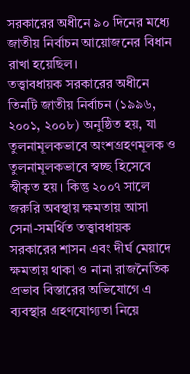সরকারের অধীনে ৯০ দিনের মধ্যে জাতীয় নির্বাচন আয়োজনের বিধান রাখা হয়েছিল।
তত্ত্বাবধায়ক সরকারের অধীনে তিনটি জাতীয় নির্বাচন (১৯৯৬, ২০০১, ২০০৮) অনুষ্ঠিত হয়, যা তুলনামূলকভাবে অংশগ্রহণমূলক ও তুলনামূলকভাবে স্বচ্ছ হিসেবে স্বীকৃত হয়। কিন্তু ২০০৭ সালে জরুরি অবস্থায় ক্ষমতায় আসা সেনা-সমর্থিত তত্ত্বাবধায়ক সরকারের শাসন এবং দীর্ঘ মেয়াদে ক্ষমতায় থাকা ও নানা রাজনৈতিক প্রভাব বিস্তারের অভিযোগে এ ব্যবস্থার গ্রহণযোগ্যতা নিয়ে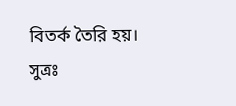বিতর্ক তৈরি হয়।
সুত্রঃ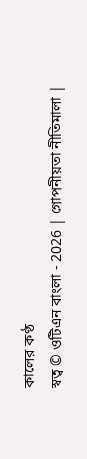কালের কণ্ঠ
স্বত্ব © ওটিএন বাংলা - 2026 | গোপনীয়তা নীতিমালা |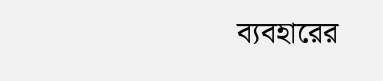ব্যবহারের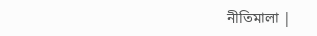নীতিমালা |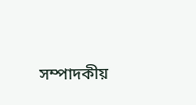সম্পাদকীয়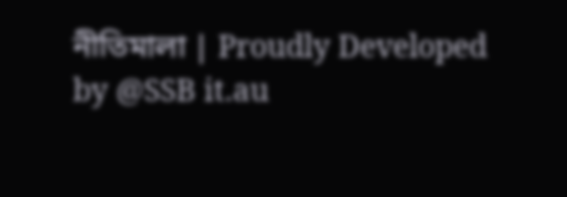নীতিমালা | Proudly Developed by @SSB it.au